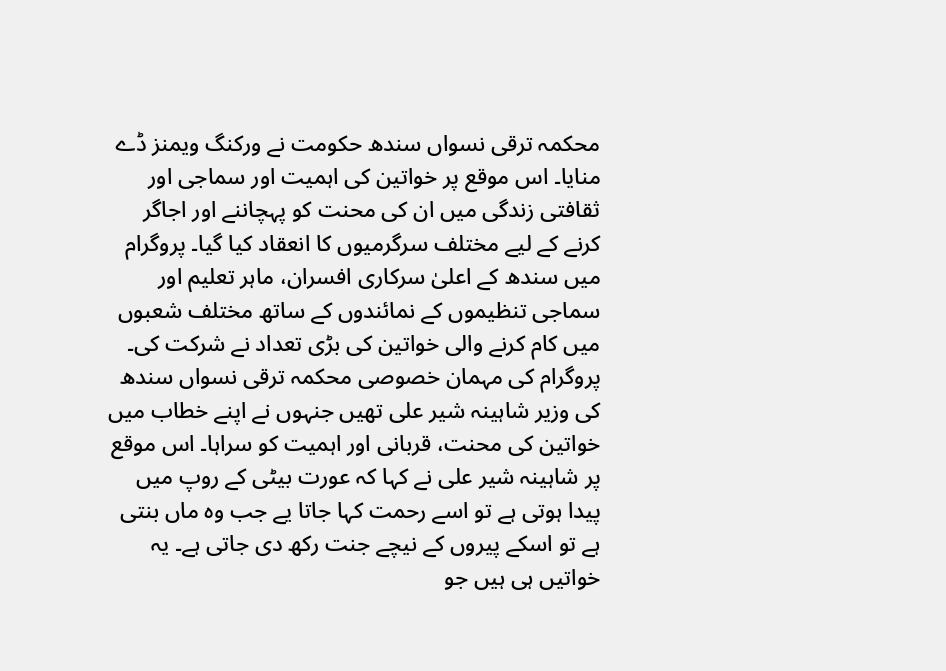محکمہ ترقی نسواں سندھ حکومت نے ورکنگ ویمنز ڈے منایا۔ اس موقع پر خواتین کی اہمیت اور سماجی اور ثقافتی زندگی میں ان کی محنت کو پہچاننے اور اجاگر کرنے کے لیے مختلف سرگرمیوں کا انعقاد کیا گیا۔ پروگرام میں سندھ کے اعلیٰ سرکاری افسران، ماہر تعلیم اور سماجی تنظیموں کے نمائندوں کے ساتھ مختلف شعبوں میں کام کرنے والی خواتین کی بڑی تعداد نے شرکت کی۔ پروگرام کی مہمان خصوصی محکمہ ترقی نسواں سندھ کی وزیر شاہینہ شیر علی تھیں جنہوں نے اپنے خطاب میں خواتین کی محنت، قربانی اور اہمیت کو سراہا۔ اس موقع پر شاہینہ شیر علی نے کہا کہ عورت بیٹی کے روپ میں پیدا ہوتی ہے تو اسے رحمت کہا جاتا یے جب وہ ماں بنتی ہے تو اسکے پیروں کے نیچے جنت رکھ دی جاتی ہے۔ یہ خواتیں ہی ہیں جو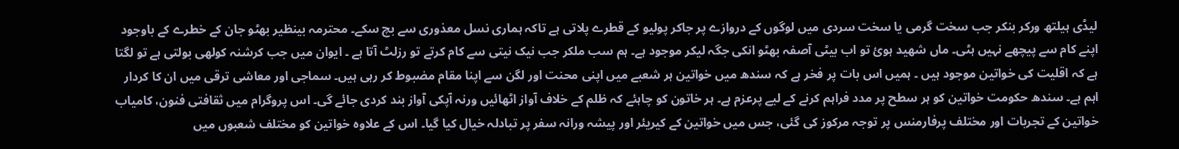لیڈی ہیلتھ ورکر بنکر جب سخت گرمی یا سخت سردی میں لوگوں کے دروازے پر جاکر پولیو کے قطرے پلاتی ہے تاکہ ہماری نسل معذوری سے بچ سکے۔ محترمہ بینظیر بھٹو جان کے خطرے کے باوجود اپنے کام سے پیچھے نہیں ہٹی۔ ماں شھید ہوئ تو اب بیٹی آصفہ بھٹو انکی جگہ لیکر موجود ہے۔ ہم سب ملکر جب نیک نیتی سے کام کرتے تو رزلٹ آتا ہے ۔ ایوان میں جب کرشنہ کولھی بولتی ہے تو لگتا ہے کہ اقلیت کی خواتین موجود ہیں ۔ ہمیں اس بات پر فخر ہے کہ سندھ میں خواتین ہر شعبے میں اپنی محنت اور لگن سے اپنا مقام مضبوط کر رہی ہیں۔ سماجی اور معاشی ترقی میں ان کا کردار اہم ہے۔ سندھ حکومت خواتین کو ہر سطح پر مدد فراہم کرنے کے لیے پرعزم ہے۔ ہر خاتون کو چاہئے کہ ظلم کے خلاف آواز اٹھائیں ورنہ آپکی آواز بند کردی جائے گی۔ اس پروگرام میں ثقافتی فنون، کامیاب خواتین کے تجربات اور مختلف پرفارمنس پر توجہ مرکوز کی گئی، جس میں خواتین کے کیریئر اور پیشہ ورانہ سفر پر تبادلہ خیال کیا گیا۔ اس کے علاوہ خواتین کو مختلف شعبوں میں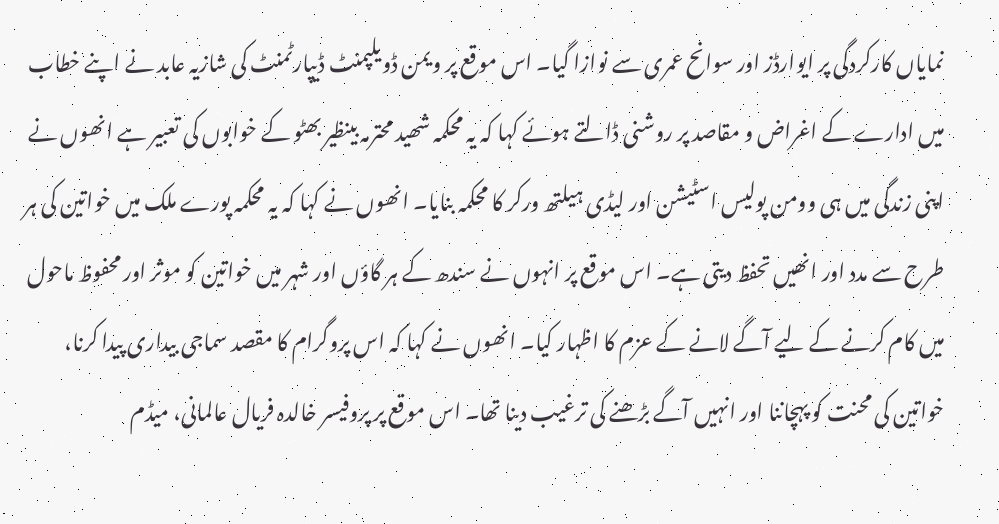نمایاں کارکردگی پر ایوارڈز اور سوانح عمری سے نوازا گیا۔ اس موقع پر ویمن ڈویلپمنٹ ڈیپارٹمنٹ کی شازیہ عابد نے اپنے خطاب میں ادارے کے اغراض و مقاصد پر روشنی ڈالتے ہوئے کہا کہ یہ محکمہ شھید محترمہ بینظیر بھٹو کے خوابوں کی تعبیر ہے انھوں نے اپنی زندگی میں ہی وومن پولیس اسٹیشن اور لیڈی ہیلتھ ورکر کا محکمہ بنایا۔ انھوں نے کہا کہ یہ محکمہ پورے ملک میں خواتین کی ہر طرح سے مدد اور انھیں تحفظ دیتی ہے۔ اس موقع پر انہوں نے سندھ کے ہر گاؤں اور شہر میں خواتین کو موثر اور محفوظ ماحول میں کام کرنے کے لیے آگے لانے کے عزم کا اظہار کیا۔ انھوں نے کہا کہ اس پروگرام کا مقصد سماجی بیداری پیدا کرنا، خواتین کی محنت کو پہچاننا اور انہیں آگے بڑھنے کی ترغیب دینا تھا۔ اس موقع پر پروفیسر خالدہ فریال عالمانی، میڈم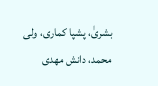بشریٰ، پشپا کماری، ولی محمد، دانش مھدی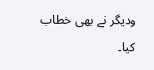ودیگر نے بھی خطاب کیا۔